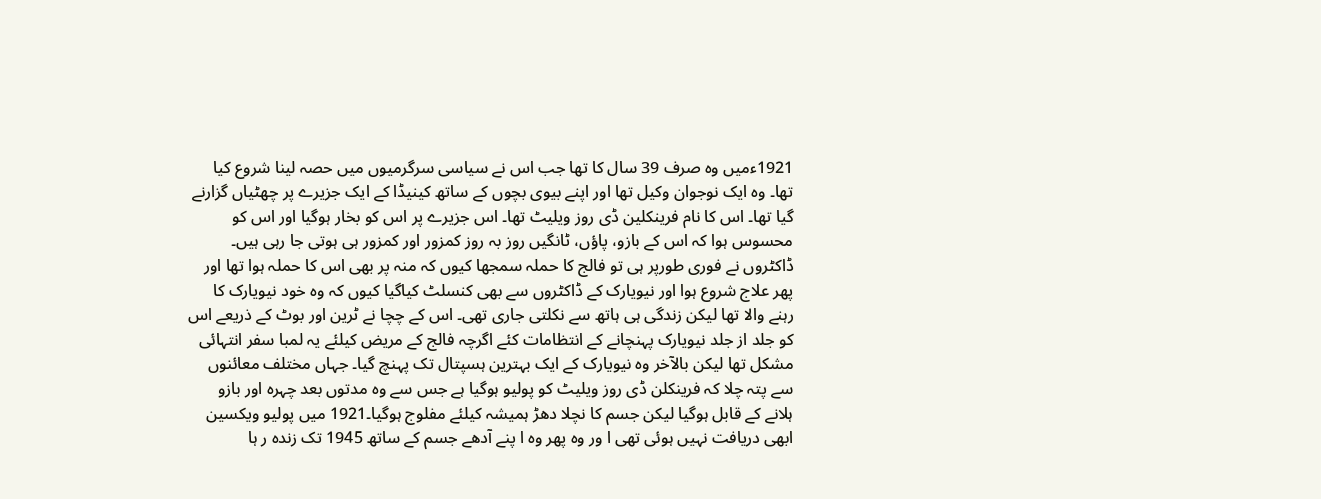1921ءمیں وہ صرف 39 سال کا تھا جب اس نے سیاسی سرگرمیوں میں حصہ لینا شروع کیا تھا۔ وہ ایک نوجوان وکیل تھا اور اپنے بیوی بچوں کے ساتھ کینیڈا کے ایک جزیرے پر چھٹیاں گزارنے گیا تھا۔ اس کا نام فرینکلین ڈی روز ویلیٹ تھا۔ اس جزیرے پر اس کو بخار ہوگیا اور اس کو محسوس ہوا کہ اس کے بازو، پاؤں، ٹانگیں روز بہ روز کمزور اور کمزور ہی ہوتی جا رہی ہیں۔ ڈاکٹروں نے فوری طورپر ہی تو فالج کا حملہ سمجھا کیوں کہ منہ پر بھی اس کا حملہ ہوا تھا اور پھر علاج شروع ہوا اور نیویارک کے ڈاکٹروں سے بھی کنسلٹ کیاگیا کیوں کہ وہ خود نیویارک کا رہنے والا تھا لیکن زندگی ہی ہاتھ سے نکلتی جاری تھی۔ اس کے چچا نے ٹرین اور بوٹ کے ذریعے اس کو جلد از جلد نیویارک پہنچانے کے انتظامات کئے اگرچہ فالج کے مریض کیلئے یہ لمبا سفر انتہائی مشکل تھا لیکن بالآخر وہ نیویارک کے ایک بہترین ہسپتال تک پہنچ گیا۔ جہاں مختلف معائنوں سے پتہ چلا کہ فرینکلن ڈی روز ویلیٹ کو پولیو ہوگیا ہے جس سے وہ مدتوں بعد چہرہ اور بازو ہلانے کے قابل ہوگیا لیکن جسم کا نچلا دھڑ ہمیشہ کیلئے مفلوج ہوگیا۔1921 میں پولیو ویکسین ابھی دریافت نہیں ہوئی تھی ا ور وہ پھر وہ ا پنے آدھے جسم کے ساتھ 1945 تک زندہ ر ہا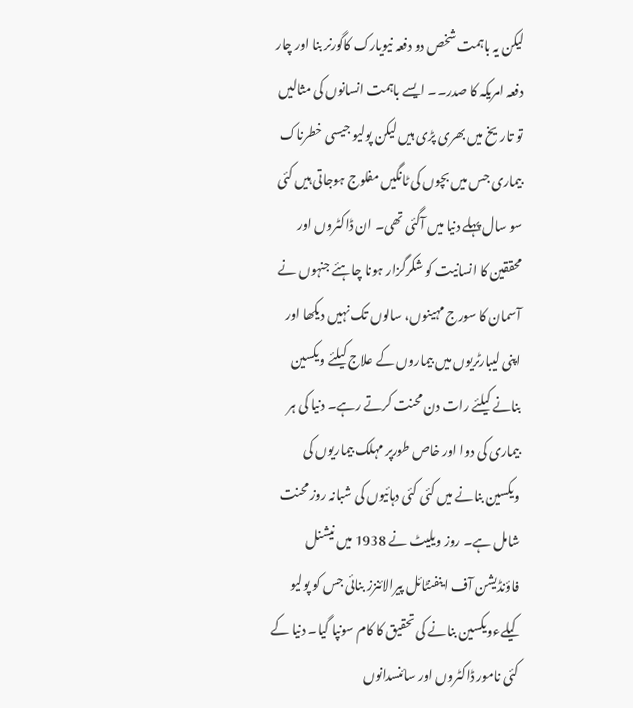لیکن یہ باہمت شخص دو دفعہ نیویارک کاگورنر بنا اور چار دفعہ امریکہ کا صدر۔۔ ایسے باہمت انسانوں کی مثالیں تو تاریخ میں بھری پڑی ہیں لیکن پولیو جیسی خطرناک بیماری جس میں بچوں کی ٹانگیں مفلوج ہوجاتی ہیں کئی سو سال پہلے دنیا میں آگئی تھی۔ ان ڈاکٹروں اور محققین کا انسانیت کو شکرگزار ہونا چاہئے جنہوں نے آسمان کا سورج مہینوں، سالوں تک نہیں دیکھا اور اپنی لیبارٹریوں میں بیماروں کے علاج کیلئے ویکسین بنانے کیلئے رات دن محنت کرتے رہے۔ دنیا کی ہر بیماری کی دوا اور خاص طورپر مہلک بیماریوں کی ویکسین بنانے میں کئی کئی دہائیوں کی شبانہ روز محنت شامل ہے۔ روز ویلیٹ نے 1938 میں نیشنل فاؤنڈیشن آف اینفنٹائل پیرالائنزز بنائی جس کو پولیو کیلےءویکسین بنانے کی تحقیق کا کام سونپا گیا۔ دنیا کے کئی نامور ڈاکٹروں اور سائنسدانوں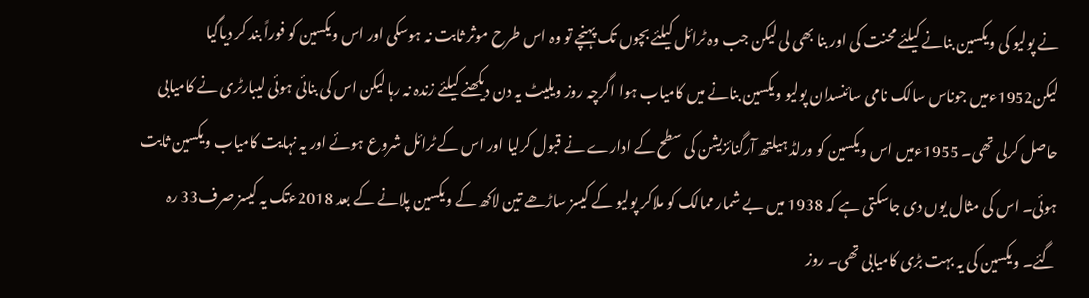نے پولیو کی ویکسین بنانے کیلئے محنت کی اور بنا بھی لی لیکن جب وہ ٹرائل کیلئے بچوں تک پہنچے تو وہ اس طرح موثر ثابت نہ ہوسکی اور اس ویکسین کو فوراً بند کر دیاگیا لیکن1952ءمیں جوناس سالک نامی سائنسدان پولیو ویکسین بنانے میں کامیاب ہوا اگرچہ روز ویلیٹ یہ دن دیکھنے کیلئے زندہ نہ رہا لیکن اس کی بنائی ہوئی لیبارٹری نے کامیابی حاصل کرلی تھی۔ 1955ءمیں اس ویکسین کو ورلڈ ہیلتھ آرگنائزیشن کی سطح کے ادارے نے قبول کرلیا اور اس کے ٹرائل شروع ہوئے اور یہ نہایت کامیاب ویکسین ثابت ہوئی۔ اس کی مثال یوں دی جاسکتی ہے کہ 1938 میں بے شمار ممالک کو ملاکر پولیو کے کیسز ساڑھے تین لاکھ کے ویکسین پلانے کے بعد 2018ءتک یہ کیسز صرف33 رہ گئے۔ ویکسین کی یہ بہت بڑی کامیابی تھی۔ روز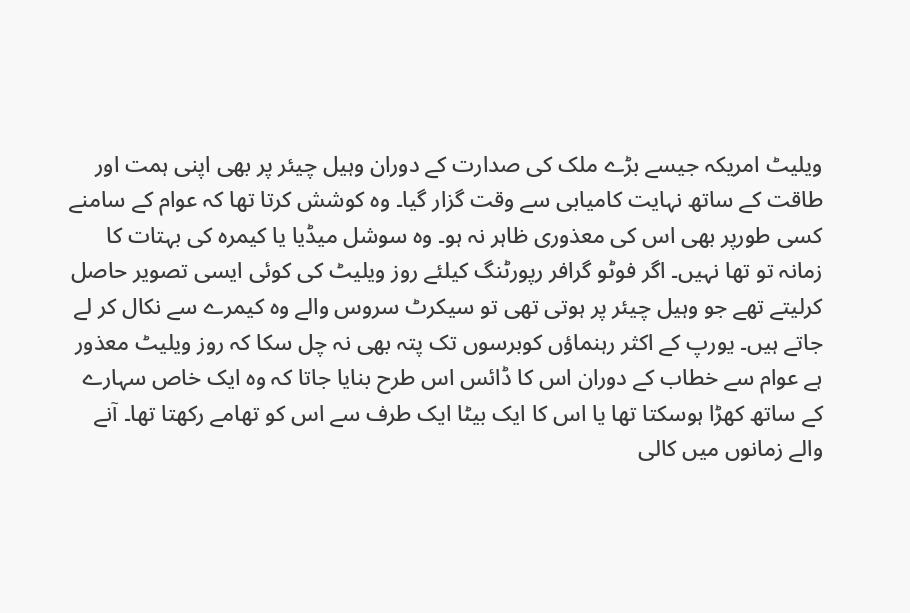ویلیٹ امریکہ جیسے بڑے ملک کی صدارت کے دوران وہیل چیئر پر بھی اپنی ہمت اور طاقت کے ساتھ نہایت کامیابی سے وقت گزار گیا۔ وہ کوشش کرتا تھا کہ عوام کے سامنے کسی طورپر بھی اس کی معذوری ظاہر نہ ہو۔ وہ سوشل میڈیا یا کیمرہ کی بہتات کا زمانہ تو تھا نہیں۔ اگر فوٹو گرافر رپورٹنگ کیلئے روز ویلیٹ کی کوئی ایسی تصویر حاصل کرلیتے تھے جو وہیل چیئر پر ہوتی تھی تو سیکرٹ سروس والے وہ کیمرے سے نکال کر لے جاتے ہیں۔ یورپ کے اکثر رہنماؤں کوبرسوں تک پتہ بھی نہ چل سکا کہ روز ویلیٹ معذور ہے عوام سے خطاب کے دوران اس کا ڈائس اس طرح بنایا جاتا کہ وہ ایک خاص سہارے کے ساتھ کھڑا ہوسکتا تھا یا اس کا ایک بیٹا ایک طرف سے اس کو تھامے رکھتا تھا۔ آنے والے زمانوں میں کالی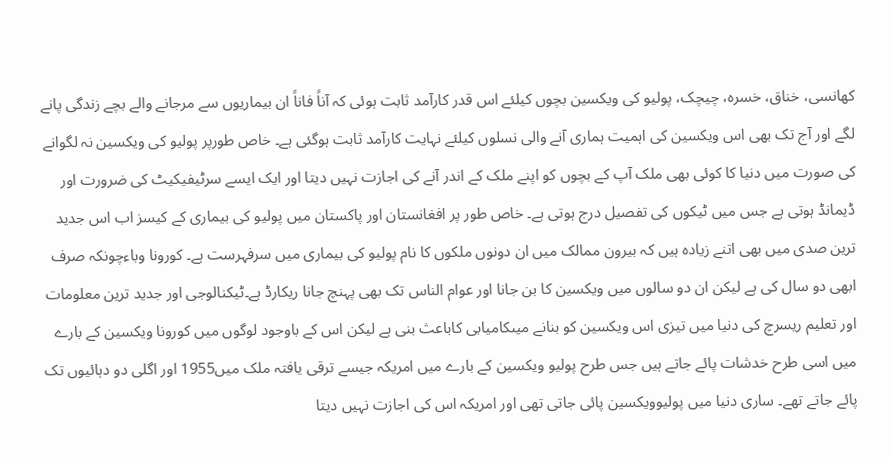کھانسی، خناق، خسرہ، چیچک، پولیو کی ویکسین بچوں کیلئے اس قدر کارآمد ثابت ہوئی کہ آناً فاناً ان بیماریوں سے مرجانے والے بچے زندگی پانے لگے اور آج تک بھی اس ویکسین کی اہمیت ہماری آنے والی نسلوں کیلئے نہایت کارآمد ثابت ہوگئی ہے۔ خاص طورپر پولیو کی ویکسین نہ لگوانے کی صورت میں دنیا کا کوئی بھی ملک آپ کے بچوں کو اپنے ملک کے اندر آنے کی اجازت نہیں دیتا اور ایک ایسے سرٹیفیکیٹ کی ضرورت اور ڈیمانڈ ہوتی ہے جس میں ٹیکوں کی تفصیل درج ہوتی ہے۔ خاص طور پر افغانستان اور پاکستان میں پولیو کی بیماری کے کیسز اب اس جدید ترین صدی میں بھی اتنے زیادہ ہیں کہ بیرون ممالک میں ان دونوں ملکوں کا نام پولیو کی بیماری میں سرفہرست ہے۔ کورونا وباءچونکہ صرف ابھی دو سال کی ہے لیکن ان دو سالوں میں ویکسین کا بن جانا اور عوام الناس تک بھی پہنچ جانا ریکارڈ ہے۔ٹیکنالوجی اور جدید ترین معلومات اور تعلیم ریسرچ کی دنیا میں تیزی اس ویکسین کو بنانے میںکامیابی کاباعث بنی ہے لیکن اس کے باوجود لوگوں میں کورونا ویکسین کے بارے میں اسی طرح خدشات پائے جاتے ہیں جس طرح پولیو ویکسین کے بارے میں امریکہ جیسے ترقی یافتہ ملک میں1955 اور اگلی دو دہائیوں تک پائے جاتے تھے۔ ساری دنیا میں پولیوویکسین پائی جاتی تھی اور امریکہ اس کی اجازت نہیں دیتا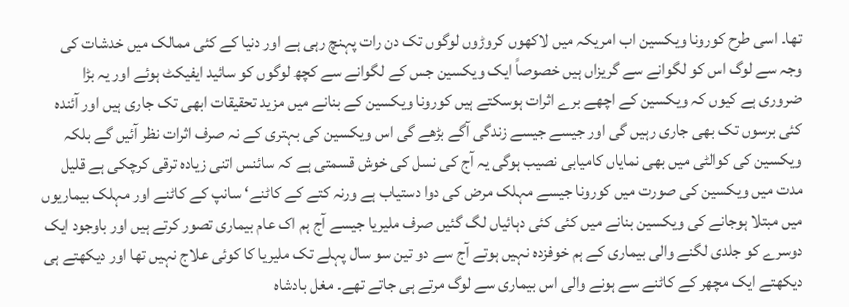تھا۔ اسی طرح کورونا ویکسین اب امریکہ میں لاکھوں کروڑوں لوگوں تک دن رات پہنچ رہی ہے اور دنیا کے کئی ممالک میں خدشات کی وجہ سے لوگ اس کو لگوانے سے گریزاں ہیں خصوصاً ایک ویکسین جس کے لگوانے سے کچھ لوگوں کو سائید ایفیکٹ ہوئے اور یہ بڑا ضروری ہے کیوں کہ ویکسین کے اچھے برے اثرات ہوسکتے ہیں کورونا ویکسین کے بنانے میں مزید تحقیقات ابھی تک جاری ہیں اور آئندہ کئی برسوں تک بھی جاری رہیں گی اور جیسے جیسے زندگی آگے بڑھے گی اس ویکسین کی بہتری کے نہ صرف اثرات نظر آئیں گے بلکہ ویکسین کی کوالٹی میں بھی نمایاں کامیابی نصیب ہوگی یہ آج کی نسل کی خوش قسمتی ہے کہ سائنس اتنی زیادہ ترقی کرچکی ہے قلیل مدت میں ویکسین کی صورت میں کورونا جیسے مہلک مرض کی دوا دستیاب ہے ورنہ کتے کے کاٹنے‘ سانپ کے کاٹنے اور مہلک بیماریوں میں مبتلا ہوجانے کی ویکسین بنانے میں کئی کئی دہائیاں لگ گئیں صرف ملیریا جیسے آج ہم اک عام بیماری تصور کرتے ہیں اور باوجود ایک دوسرے کو جلدی لگنے والی بیماری کے ہم خوفزدہ نہیں ہوتے آج سے دو تین سو سال پہلے تک ملیریا کا کوئی علاج نہیں تھا اور دیکھتے ہی دیکھتے ایک مچھر کے کاٹنے سے ہونے والی اس بیماری سے لوگ مرتے ہی جاتے تھے۔ مغل بادشاہ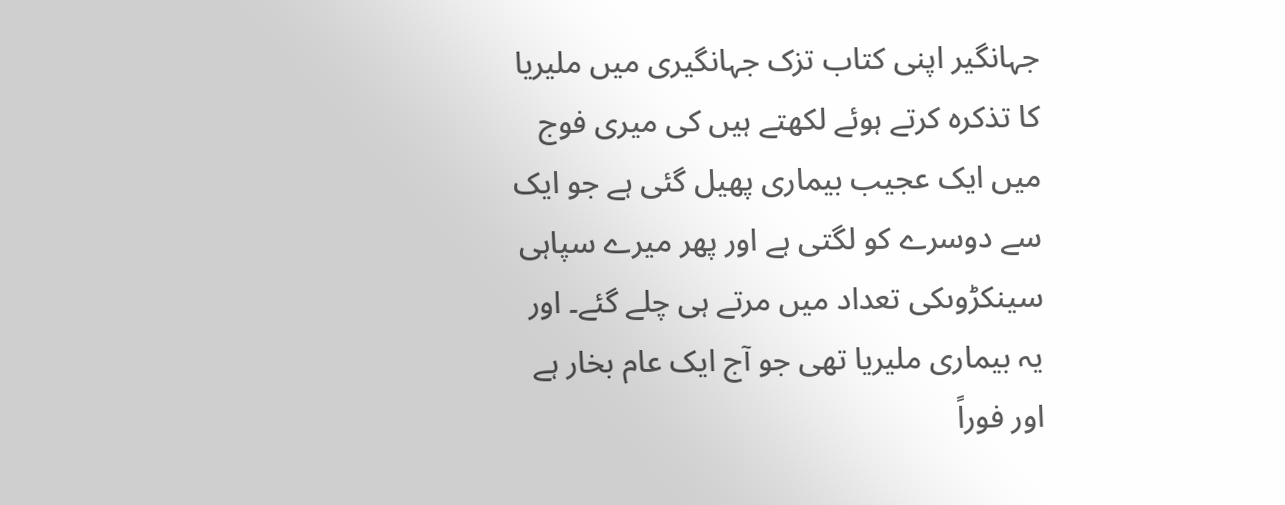جہانگیر اپنی کتاب تزک جہانگیری میں ملیریا کا تذکرہ کرتے ہوئے لکھتے ہیں کی میری فوج میں ایک عجیب بیماری پھیل گئی ہے جو ایک سے دوسرے کو لگتی ہے اور پھر میرے سپاہی سینکڑوںکی تعداد میں مرتے ہی چلے گئے۔ اور یہ بیماری ملیریا تھی جو آج ایک عام بخار ہے اور فوراً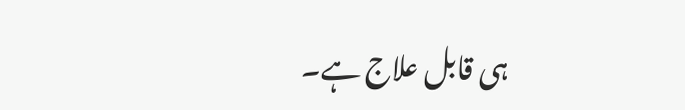ہی قابل علاج ہے۔